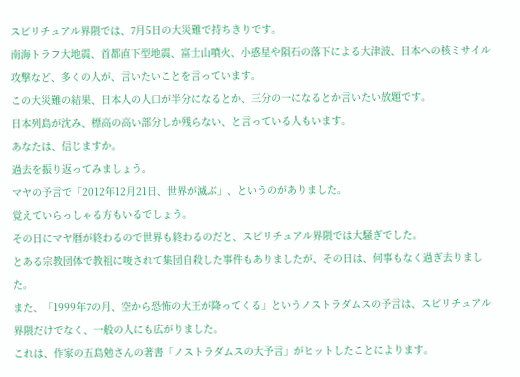スピリチュアル界隈では、7月5日の大災難で持ちきりです。
南海トラフ大地震、首都直下型地震、富士山噴火、小惑星や隕石の落下による大津波、日本への核ミサイル攻撃など、多くの人が、言いたいことを言っています。
この大災難の結果、日本人の人口が半分になるとか、三分の一になるとか言いたい放題です。
日本列島が沈み、標高の高い部分しか残らない、と言っている人もいます。
あなたは、信じますか。
過去を振り返ってみましょう。
マヤの予言で「2012年12月21日、世界が滅ぶ」、というのがありました。
覚えていらっしゃる方もいるでしょう。
その日にマヤ暦が終わるので世界も終わるのだと、スピリチュアル界隈では大騒ぎでした。
とある宗教団体で教祖に唆されて集団自殺した事件もありましたが、その日は、何事もなく過ぎ去りました。
また、「1999年7の月、空から恐怖の大王が降ってくる」というノストラダムスの予言は、スピリチュアル界隈だけでなく、一般の人にも広がりました。
これは、作家の五島勉さんの著書「ノストラダムスの大予言」がヒットしたことによります。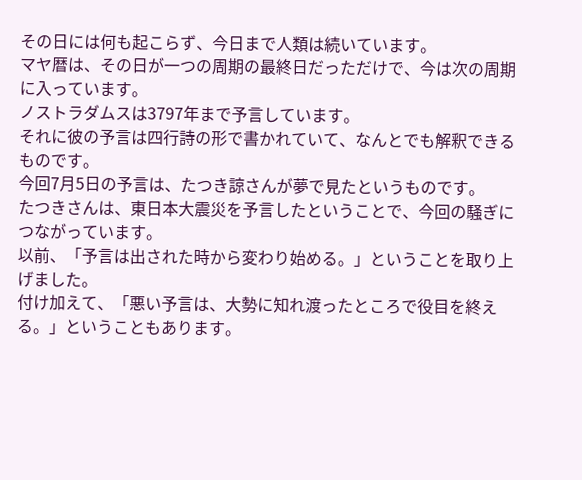その日には何も起こらず、今日まで人類は続いています。
マヤ暦は、その日が一つの周期の最終日だっただけで、今は次の周期に入っています。
ノストラダムスは3797年まで予言しています。
それに彼の予言は四行詩の形で書かれていて、なんとでも解釈できるものです。
今回7月5日の予言は、たつき諒さんが夢で見たというものです。
たつきさんは、東日本大震災を予言したということで、今回の騒ぎにつながっています。
以前、「予言は出された時から変わり始める。」ということを取り上げました。
付け加えて、「悪い予言は、大勢に知れ渡ったところで役目を終える。」ということもあります。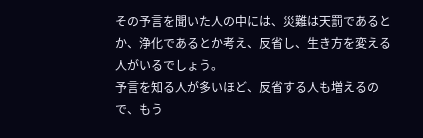その予言を聞いた人の中には、災難は天罰であるとか、浄化であるとか考え、反省し、生き方を変える人がいるでしょう。
予言を知る人が多いほど、反省する人も増えるので、もう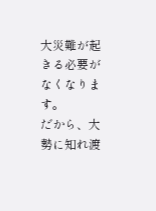大災難が起きる必要がなくなります。
だから、大勢に知れ渡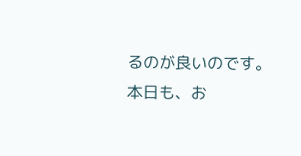るのが良いのです。
本日も、お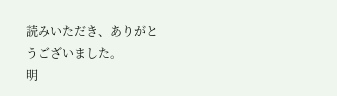読みいただき、ありがとうございました。
明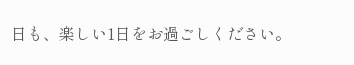日も、楽しい1日をお過ごしください。